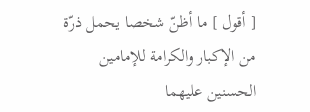[ أقول ] ما أظنّ شخصا يحمل ذرّة من الإكبار والكرامة للإمامين الحسنين عليهما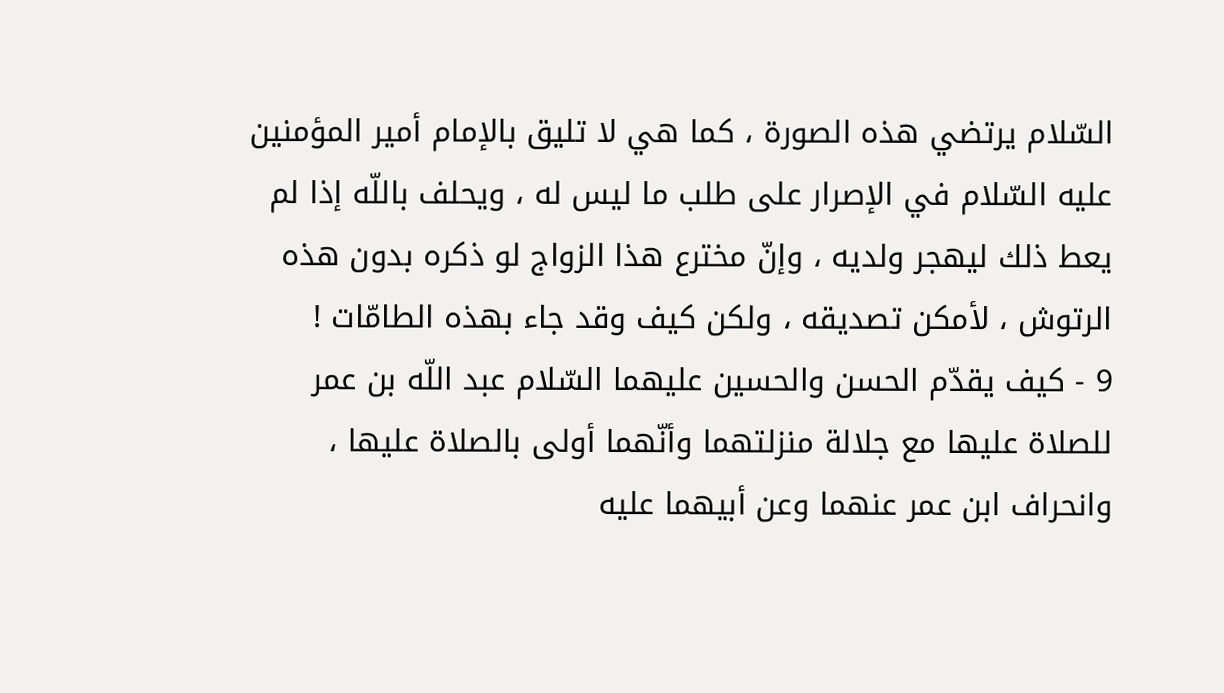السّلام يرتضي هذه الصورة ، كما هي لا تليق بالإمام أمير المؤمنين عليه السّلام في الإصرار على طلب ما ليس له ، ويحلف باللّه إذا لم يعط ذلك ليهجر ولديه ، وإنّ مخترع هذا الزواج لو ذكره بدون هذه الرتوش ، لأمكن تصديقه ، ولكن كيف وقد جاء بهذه الطامّات !
9 - كيف يقدّم الحسن والحسين عليهما السّلام عبد اللّه بن عمر للصلاة عليها مع جلالة منزلتهما وأنّهما أولى بالصلاة عليها ، وانحراف ابن عمر عنهما وعن أبيهما عليه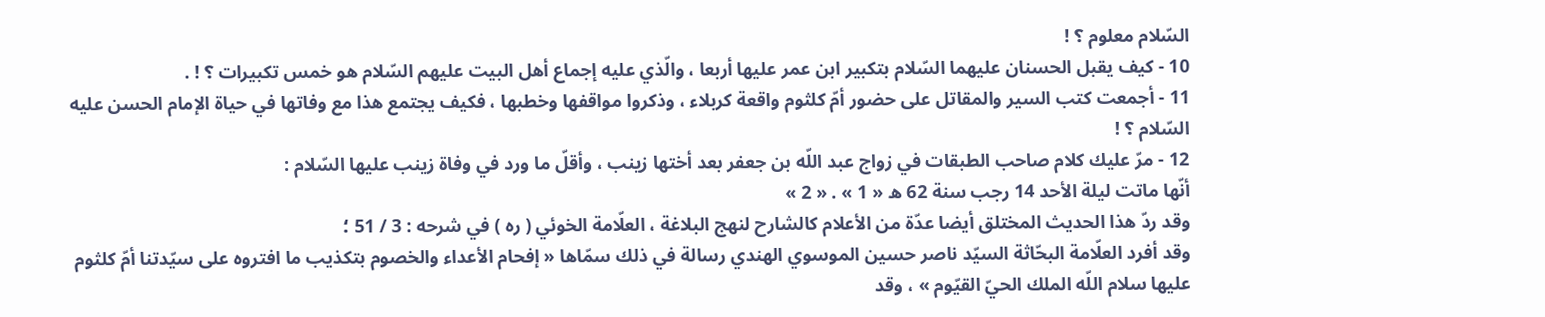السّلام معلوم ؟ !
10 - كيف يقبل الحسنان عليهما السّلام بتكبير ابن عمر عليها أربعا ، والّذي عليه إجماع أهل البيت عليهم السّلام هو خمس تكبيرات ؟ ! .
11 - أجمعت كتب السير والمقاتل على حضور أمّ كلثوم واقعة كربلاء ، وذكروا مواقفها وخطبها ، فكيف يجتمع هذا مع وفاتها في حياة الإمام الحسن عليه السّلام ؟ !
12 - مرّ عليك كلام صاحب الطبقات في زواج عبد اللّه بن جعفر بعد أختها زينب ، وأقلّ ما ورد في وفاة زينب عليها السّلام :
أنّها ماتت ليلة الأحد 14 رجب سنة 62 ه « 1 » . « 2 »
وقد ردّ هذا الحديث المختلق أيضا عدّة من الأعلام كالشارح لنهج البلاغة ، العلّامة الخوئي ( ره ) في شرحه : 3 / 51 ؛
وقد أفرد العلّامة البحّاثة السيّد ناصر حسين الموسوي الهندي رسالة في ذلك سمّاها « إفحام الأعداء والخصوم بتكذيب ما افتروه على سيّدتنا أمّ كلثوم عليها سلام اللّه الملك الحيّ القيّوم » ، وقد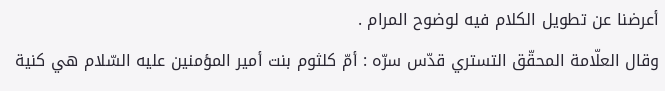أعرضنا عن تطويل الكلام فيه لوضوح المرام .
وقال العلّامة المحقّق التستري قدّس سرّه : أمّ كلثوم بنت أمير المؤمنين عليه السّلام هي كنية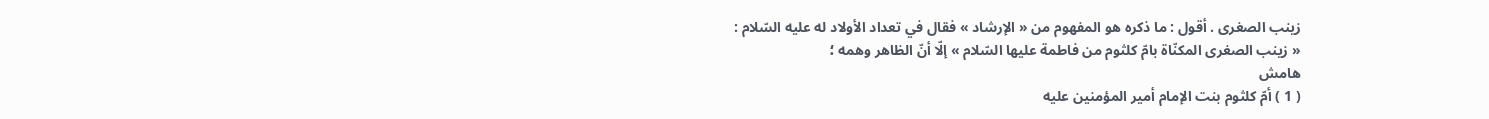زينب الصغرى . أقول : ما ذكره هو المفهوم من « الإرشاد » فقال في تعداد الأولاد له عليه السّلام :
« زينب الصغرى المكنّاة بامّ كلثوم من فاطمة عليها السّلام » إلّا أنّ الظاهر وهمه ؛
هامش
( 1 ) أمّ كلثوم بنت الإمام أمير المؤمنين عليه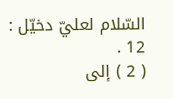السّلام لعليّ دخيّل : 12 .
( 2 ) إلى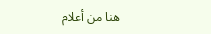هنا من أعلام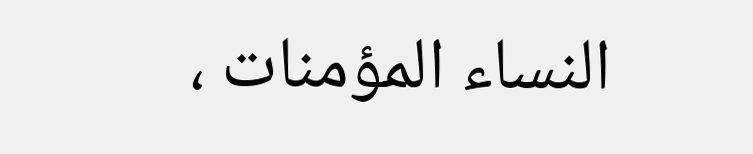النساء المؤمنات ،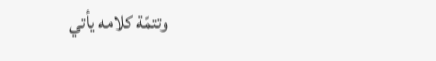وتتمّة كلامه يأتي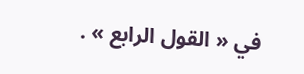في « القول الرابع » .